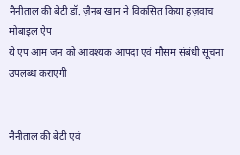नैनीताल की बेटी डॉ. ज़ैनब खान ने विकसित किया हज़वाच मोबाइल ऐप
ये एप आम जन को आवश्यक आपदा एवं मौसम संबंधी सूचना उपलब्ध कराएगी


नैनीताल की बेटी एवं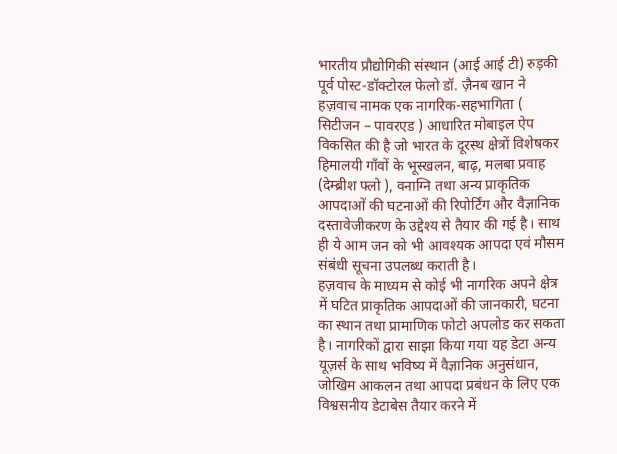भारतीय प्रौद्योगिकी संस्थान (आई आई टी) रुड़की पूर्व पोस्ट-डॉक्टोरल फेलो डॉ. ज़ैनब खान ने हज़वाच नामक एक नागरिक-सहभागिता ( सिटीजन – पावरएड ) आधारित मोबाइल ऐप विकसित की है जो भारत के दूरस्थ क्षेत्रों विशेषकर हिमालयी गाँवों के भूस्खलन, बाढ़, मलबा प्रवाह (देम्ब्रीश फ्लो ), वनाग्नि तथा अन्य प्राकृतिक आपदाओं की घटनाओं की रिपोर्टिंग और वैज्ञानिक दस्तावेजीकरण के उद्देश्य से तैयार की गई है। साथ ही ये आम जन को भी आवश्यक आपदा एवं मौसम संबंधी सूचना उपलब्ध कराती है।
हज़वाच के माध्यम से कोई भी नागरिक अपने क्षेत्र में घटित प्राकृतिक आपदाओं की जानकारी, घटना का स्थान तथा प्रामाणिक फोटो अपलोड कर सकता है। नागरिकों द्वारा साझा किया गया यह डेटा अन्य यूज़र्स के साथ भविष्य में वैज्ञानिक अनुसंधान, जोखिम आकलन तथा आपदा प्रबंधन के लिए एक विश्वसनीय डेटाबेस तैयार करने में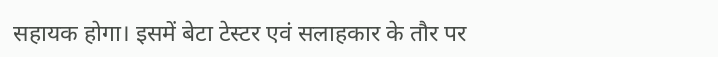सहायक होगा। इसमें बेटा टेस्टर एवं सलाहकार के तौर पर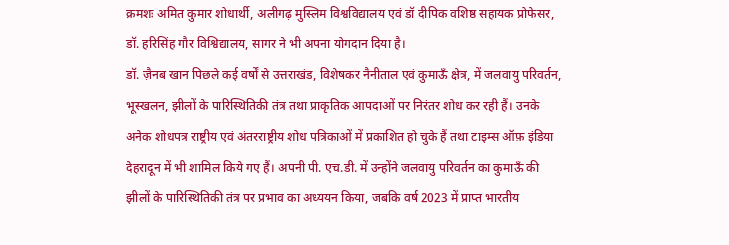क्रमशः अमित कुमार शोधार्थी, अलीगढ़ मुस्लिम विश्वविद्यालय एवं डॉ दीपिक वशिष्ठ सहायक प्रोफेसर, डॉ. हरिसिंह गौर विश्विद्यालय, सागर ने भी अपना योगदान दिया है।
डॉ. ज़ैनब खान पिछले कई वर्षों से उत्तराखंड, विशेषकर नैनीताल एवं कुमाऊँ क्षेत्र, में जलवायु परिवर्तन, भूस्खलन, झीलों के पारिस्थितिकी तंत्र तथा प्राकृतिक आपदाओं पर निरंतर शोध कर रही हैं। उनके अनेक शोधपत्र राष्ट्रीय एवं अंतरराष्ट्रीय शोध पत्रिकाओं में प्रकाशित हो चुके हैं तथा टाइम्स ऑफ़ इंडिया देहरादून में भी शामिल किये गए हैं। अपनी पी. एच.डी. में उन्होंने जलवायु परिवर्तन का कुमाऊँ की झीलों के पारिस्थितिकी तंत्र पर प्रभाव का अध्ययन किया, जबकि वर्ष 2023 में प्राप्त भारतीय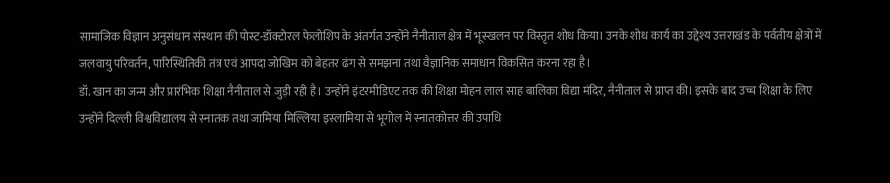सामाजिक विज्ञान अनुसंधान संस्थान की पोस्ट-डॉक्टोरल फेलोशिप के अंतर्गत उन्होंने नैनीताल क्षेत्र में भूस्खलन पर विस्तृत शोध किया। उनके शोध कार्य का उद्देश्य उत्तराखंड के पर्वतीय क्षेत्रों में जलवायु परिवर्तन, पारिस्थितिकी तंत्र एवं आपदा जोखिम को बेहतर ढंग से समझना तथा वैज्ञानिक समाधान विकसित करना रहा है।
डॉ. खान का जन्म और प्रारंभिक शिक्षा नैनीताल से जुड़ी रही है। उन्होंने इंटरमीडिएट तक की शिक्षा मोहन लाल साह बालिका विद्या मंदिर, नैनीताल से प्राप्त की। इसके बाद उच्च शिक्षा के लिए उन्होंने दिल्ली विश्वविद्यालय से स्नातक तथा जामिया मिल्लिया इस्लामिया से भूगोल में स्नातकोत्तर की उपाधि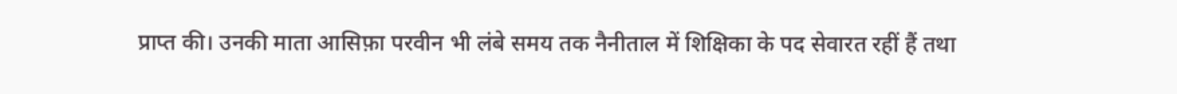प्राप्त की। उनकी माता आसिफ़ा परवीन भी लंबे समय तक नैनीताल में शिक्षिका के पद सेवारत रहीं हैं तथा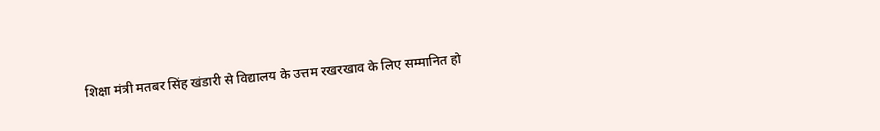शिक्षा मंत्री मतबर सिंह खंडारी से विद्यालय के उत्तम रखरखाव के लिए सम्मानित हो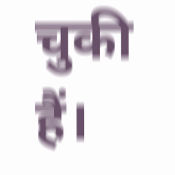चुकी हैं।